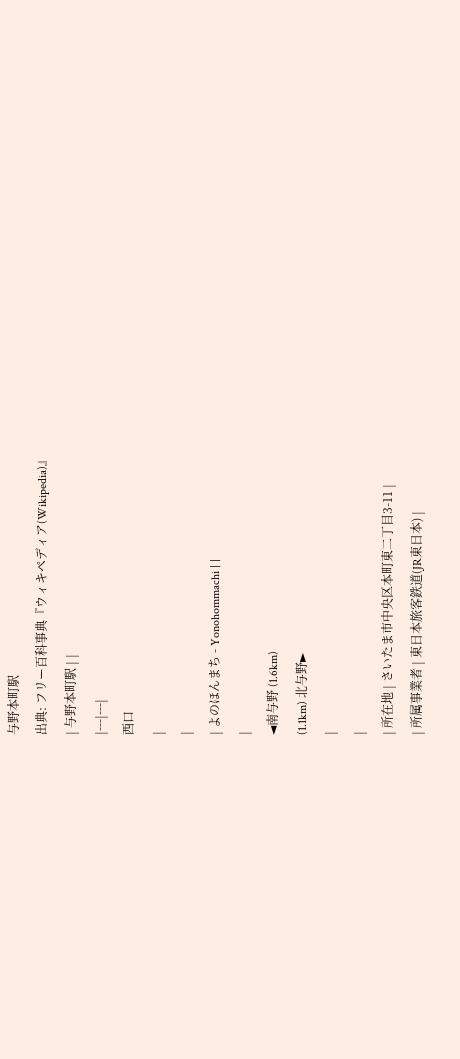与野本町駅
出典: フリー百科事典『ウィキペディア(Wikipedia)』
| 与野本町駅 | |
|---|---|
西口
|
|
| よのほんまち - Yonohommachi | |
|
◄南与野 (1.6km)
(1.1km) 北与野►
|
|
| 所在地 | さいたま市中央区本町東二丁目3-11 |
| 所属事業者 | 東日本旅客鉄道(JR東日本) |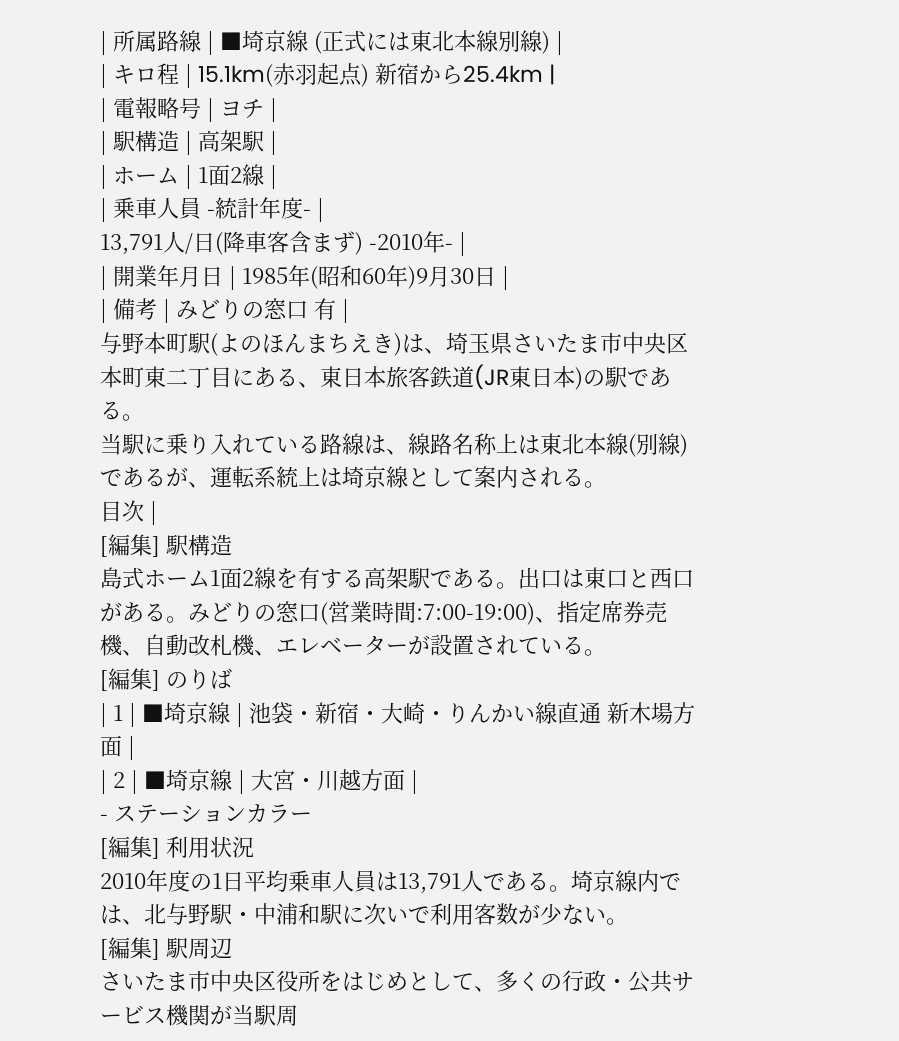| 所属路線 | ■埼京線 (正式には東北本線別線) |
| キロ程 | 15.1km(赤羽起点) 新宿から25.4km |
| 電報略号 | ヨチ |
| 駅構造 | 高架駅 |
| ホーム | 1面2線 |
| 乗車人員 -統計年度- |
13,791人/日(降車客含まず) -2010年- |
| 開業年月日 | 1985年(昭和60年)9月30日 |
| 備考 | みどりの窓口 有 |
与野本町駅(よのほんまちえき)は、埼玉県さいたま市中央区本町東二丁目にある、東日本旅客鉄道(JR東日本)の駅である。
当駅に乗り入れている路線は、線路名称上は東北本線(別線)であるが、運転系統上は埼京線として案内される。
目次 |
[編集] 駅構造
島式ホーム1面2線を有する高架駅である。出口は東口と西口がある。みどりの窓口(営業時間:7:00-19:00)、指定席券売機、自動改札機、エレベーターが設置されている。
[編集] のりば
| 1 | ■埼京線 | 池袋・新宿・大崎・りんかい線直通 新木場方面 |
| 2 | ■埼京線 | 大宮・川越方面 |
- ステーションカラー
[編集] 利用状況
2010年度の1日平均乗車人員は13,791人である。埼京線内では、北与野駅・中浦和駅に次いで利用客数が少ない。
[編集] 駅周辺
さいたま市中央区役所をはじめとして、多くの行政・公共サービス機関が当駅周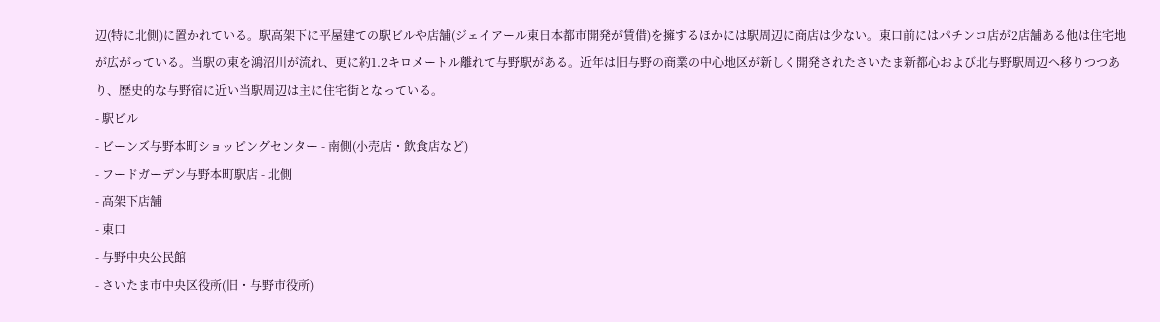辺(特に北側)に置かれている。駅高架下に平屋建ての駅ビルや店舗(ジェイアール東日本都市開発が賃借)を擁するほかには駅周辺に商店は少ない。東口前にはパチンコ店が2店舗ある他は住宅地が広がっている。当駅の東を鴻沼川が流れ、更に約1.2キロメートル離れて与野駅がある。近年は旧与野の商業の中心地区が新しく開発されたさいたま新都心および北与野駅周辺へ移りつつあり、歴史的な与野宿に近い当駅周辺は主に住宅街となっている。
- 駅ビル
- ビーンズ与野本町ショッピングセンター - 南側(小売店・飲食店など)
- フードガーデン与野本町駅店 - 北側
- 高架下店舗
- 東口
- 与野中央公民館
- さいたま市中央区役所(旧・与野市役所)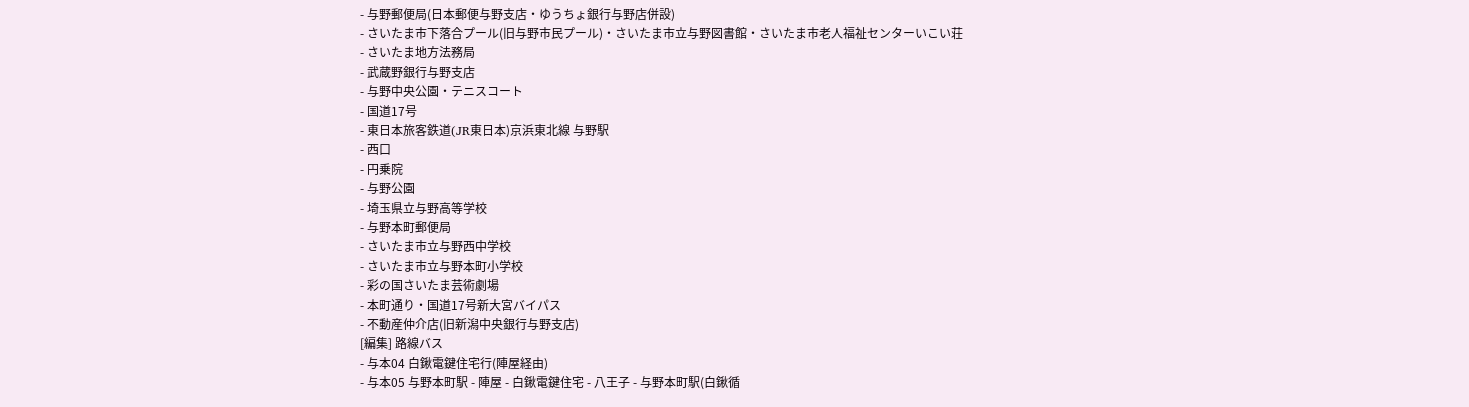- 与野郵便局(日本郵便与野支店・ゆうちょ銀行与野店併設)
- さいたま市下落合プール(旧与野市民プール)・さいたま市立与野図書館・さいたま市老人福祉センターいこい荘
- さいたま地方法務局
- 武蔵野銀行与野支店
- 与野中央公園・テニスコート
- 国道17号
- 東日本旅客鉄道(JR東日本)京浜東北線 与野駅
- 西口
- 円乗院
- 与野公園
- 埼玉県立与野高等学校
- 与野本町郵便局
- さいたま市立与野西中学校
- さいたま市立与野本町小学校
- 彩の国さいたま芸術劇場
- 本町通り・国道17号新大宮バイパス
- 不動産仲介店(旧新潟中央銀行与野支店)
[編集] 路線バス
- 与本04 白鍬電鍵住宅行(陣屋経由)
- 与本05 与野本町駅 - 陣屋 - 白鍬電鍵住宅 - 八王子 - 与野本町駅(白鍬循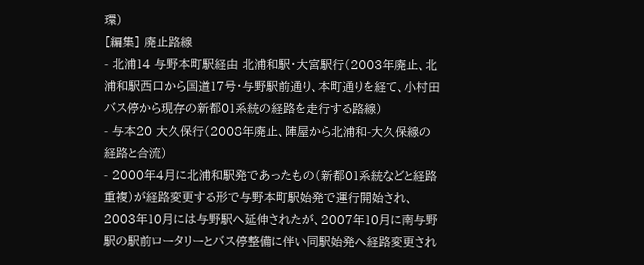環)
[編集] 廃止路線
- 北浦14 与野本町駅経由 北浦和駅・大宮駅行(2003年廃止、北浦和駅西口から国道17号・与野駅前通り、本町通りを経て、小村田バス停から現存の新都01系統の経路を走行する路線)
- 与本20 大久保行(2008年廃止、陣屋から北浦和-大久保線の経路と合流)
- 2000年4月に北浦和駅発であったもの(新都01系統などと経路重複)が経路変更する形で与野本町駅始発で運行開始され、2003年10月には与野駅へ延伸されたが、2007年10月に南与野駅の駅前ロータリーとバス停整備に伴い同駅始発へ経路変更され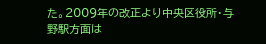た。2009年の改正より中央区役所・与野駅方面は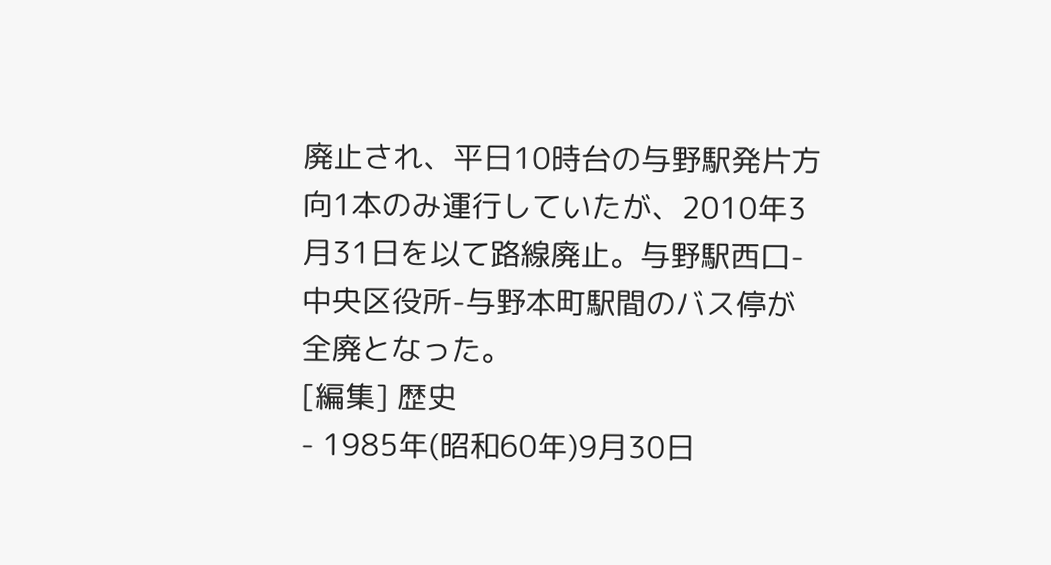廃止され、平日10時台の与野駅発片方向1本のみ運行していたが、2010年3月31日を以て路線廃止。与野駅西口-中央区役所-与野本町駅間のバス停が全廃となった。
[編集] 歴史
- 1985年(昭和60年)9月30日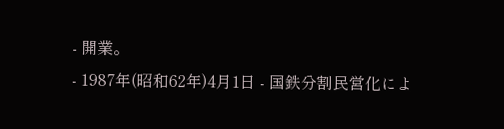- 開業。
- 1987年(昭和62年)4月1日 - 国鉄分割民営化によ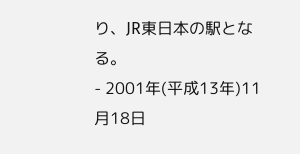り、JR東日本の駅となる。
- 2001年(平成13年)11月18日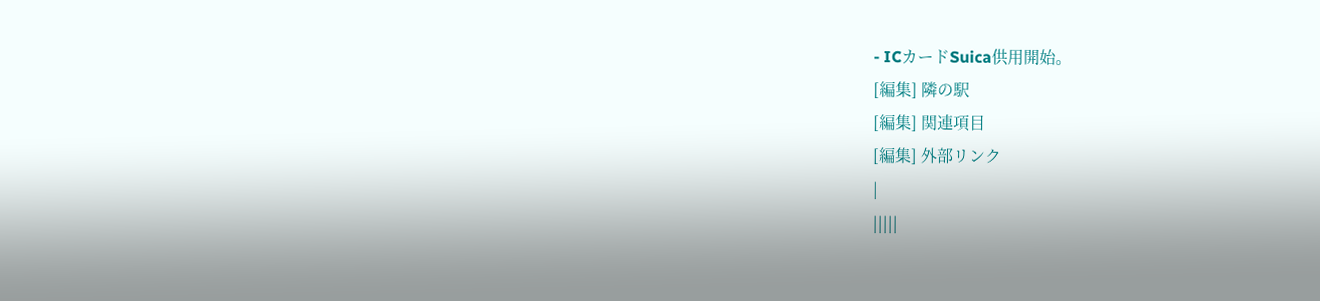- ICカードSuica供用開始。
[編集] 隣の駅
[編集] 関連項目
[編集] 外部リンク
|
|||||